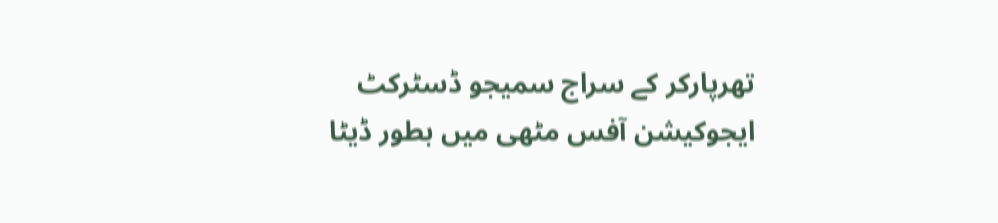تھرپارکر کے سراج سمیجو ڈسٹرکٹ ایجوکیشن آفس مٹھی میں بطور ڈیٹا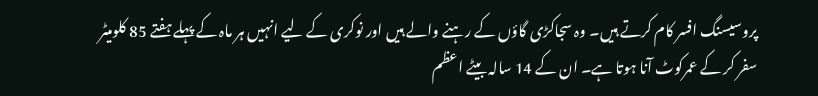پروسیسنگ افسر کام کرتے ہیں۔ وہ سجاکڑی گاؤں کے رہنے والے ہیں اور نوکری کے لیے انہیں ہر ماہ کے پہلے ہفتے 85 کلومیٹر سفر کر کے عمرکوٹ آنا ہوتا ہے۔ ان کے 14 سالہ بیٹے اعظم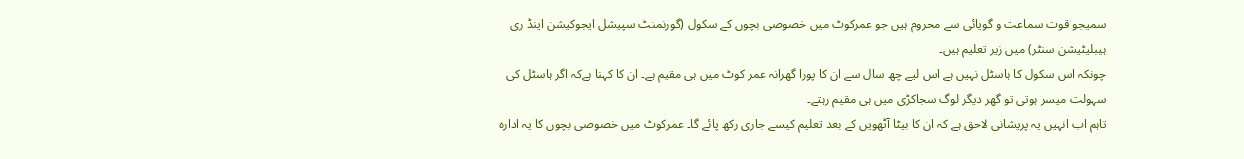سمیجو قوت سماعت و گویائی سے محروم ہیں جو عمرکوٹ میں خصوصی بچوں کے سکول (گورنمنٹ سپیشل ایجوکیشن اینڈ ری ہیبلیٹیشن سنٹر) میں زیر تعلیم ہیں۔
چونکہ اس سکول کا ہاسٹل نہیں ہے اس لیے چھ سال سے ان کا پورا گھرانہ عمر کوٹ میں ہی مقیم ہے۔ ان کا کہنا ہےکہ اگر ہاسٹل کی سہولت میسر ہوتی تو گھر دیگر لوگ سجاکڑی میں ہی مقیم رہتے۔
تاہم اب انہیں یہ پریشانی لاحق ہے کہ ان کا بیٹا آٹھویں کے بعد تعلیم کیسے جاری رکھ پائے گا۔ عمرکوٹ میں خصوصی بچوں کا یہ ادارہ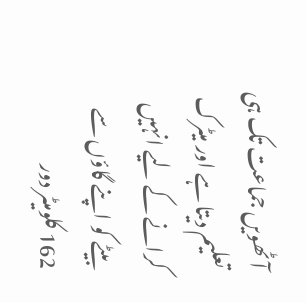آٹھویں جماعت تک ہی تعلیم دیتا ہے اور میٹرک کرانے کے لیے انہیں بیٹے کو اپنے گاؤں سے 162 کلومیٹر دور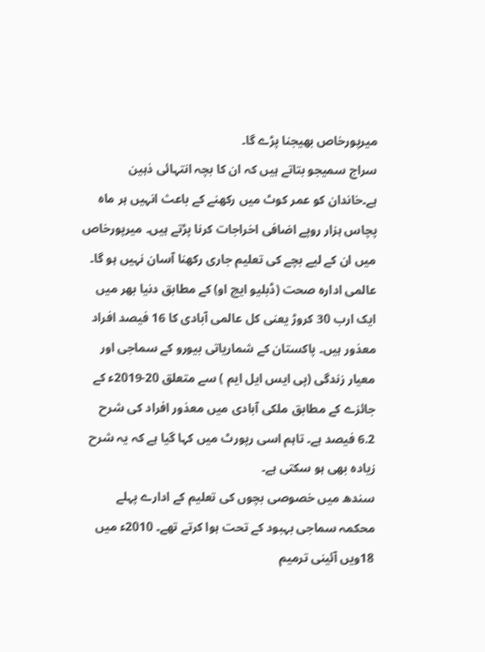میرپورخاص بھیجنا پڑے گا۔
سراج سمیجو بتاتے ہیں کہ ان کا بچہ انتہائی ذہین ہے۔خاندان کو عمر کوٹ میں رکھنے کے باعث انہیں ہر ماہ پچاس ہزار روپے اضافی اخراجات کرنا پڑتے ہیں۔ میرپورخاص میں ان کے لیے بچے کی تعلیم جاری رکھنا آسان نہیں ہو گا۔
عالمی ادارہ صحت (ڈبلیو ایچ او) کے مطابق دنیا بھر میں ایک ارب 30 کروڑ یعنی کل عالمی آبادی کا 16 فیصد افراد معذور ہیں۔ پاکستان کے شماریاتی بیورو کے سماجی اور معیار زندگی (پی ایس ایل ایم ) سے متعلق 20-2019ء کے جائزے کے مطابق ملکی آبادی میں معذور افراد کی شرح 6.2 فیصد ہے۔ تاہم اسی رپورٹ میں کہا گیا ہے کہ یہ شرح زیادہ بھی ہو سکتی ہے۔
سندھ میں خصوصی بچوں کی تعلیم کے ادارے پہلے محکمہ سماجی بہبود کے تحت ہوا کرتے تھے۔ 2010ء میں 18ویں آئینی ترمیم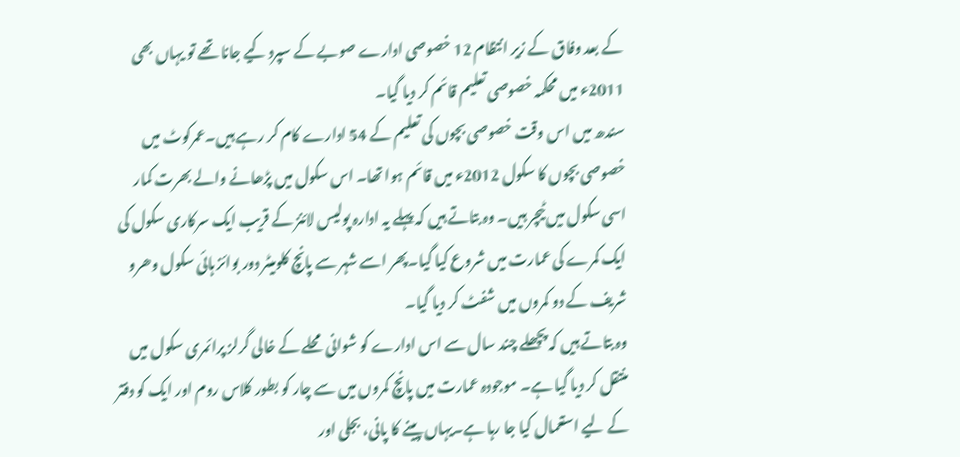کے بعد وفاق کے زیر انتظام 12 خصوصی ادارے صوبے کے سپرد کیے جانا تھے تو یہاں بھی 2011ء میں محکمہ خصوصی تعلیم قائم کر دیا گیا۔
سندھ میں اس وقت خصوصی بچوں کی تعلیم کے 54 ادارے کام کر رہے ہیں۔عمرکوٹ میں خصوصی بچوں کا سکول 2012ء میں قائم ہوا تھا۔ اس سکول میں پڑھانے والے بھرت کمار اسی سکول میں ٹیچر ہیں۔ وہ بتاتے ہیں کہ پہلے یہ ادارہ پولیس لائنز کے قریب ایک سرکاری سکول کی ایک کمرے کی عمارت میں شروع کیا گیا۔پھر اسے شہر سے پانچ کلومیٹر دور بوائز ہائی سکول وھرو شریف کے دو کمروں میں شفٹ کر دیا گیا۔
وہ بتاتے ہیں کہ پچھلے چند سال سے اس ادارے کو شوانی محلے کے خالی گرلز پرائمری سکول میں منتقل کر دیا گیا ہے۔ موجودہ عمارت میں پانچ کمروں میں سے چار کو بطور کلاس روم اور ایک کو دفتر کے لیے استعمال کیا جا رہا ہے۔یہاں پینے کا پانی، بجلی اور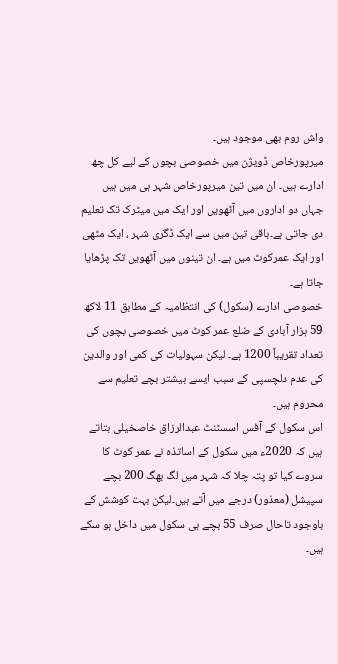واش روم بھی موجود ہیں۔
میرپورخاص ڈویژن میں خصوصی بچوں کے لیے کل چھ ادارے ہیں۔ ان میں تین میرپورخاص شہر ہی میں ہیں جہاں دو اداروں میں آٹھویں اور ایک میں میٹرک تک تعلیم دی جاتی ہے۔باقی تین میں سے ایک ڈگری شہر ، ایک مٹھی اور ایک عمرکوٹ میں ہے۔ ان تینوں میں آٹھویں تک پڑھایا جاتا ہے۔
خصوصی ادارے (سکول) کی انتظامیہ کے مطابق 11 لاکھ 59 ہزار آبادی کے ضلع عمر کوٹ میں خصوصی بچوں کی تعداد تقریباً 1200 ہے۔ لیکن سہولیات کی کمی اور والدین کی عدم دلچسپی کے سبب ایسے بیشتر بچے تعلیم سے محروم ہیں۔
اس سکول کے آفس اسسٹنٹ عبدالرزاق خاصخیلی بتاتے ہیں کہ 2020ء میں سکول کے اساتذہ نے عمر کوٹ کا سروے کیا تو پتہ چلا کہ شہر میں لگ بھگ 200 بچے سپیشل (معذور) درجے میں آتے ہیں۔لیکن بہت کوشش کے باوجود تاحال صرف 55 بچے ہی سکول میں داخل ہو سکے ہیں۔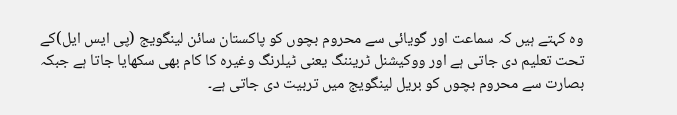وہ کہتے ہیں کہ سماعت اور گویائی سے محروم بچوں کو پاکستان سائن لینگویج (پی ایس ایل)کے تحت تعلیم دی جاتی ہے اور ووکیشنل ٹریننگ یعنی ٹیلرنگ وغیرہ کا کام بھی سکھایا جاتا ہے جبکہ بصارت سے محروم بچوں کو بریل لینگویج میں تربیت دی جاتی ہے۔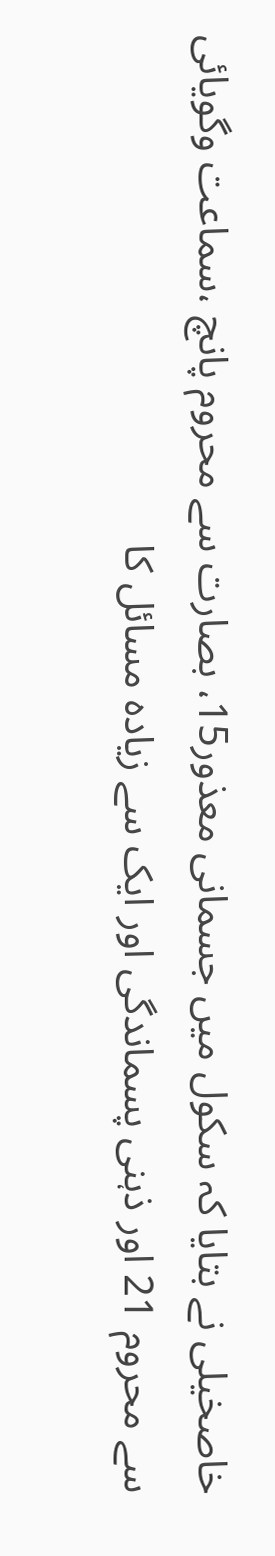خاصخیلی نے بتایا کہ سکول میں جسمانی معذور15، بصارت سے محروم پانچ ،سماعت وگویائی سے محروم 21 اور ذہنی پسماندگی اور ایک سے زیادہ مسائل کا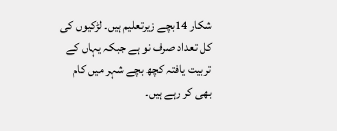شکار 14بچے زیرتعلیم ہیں۔ لڑکیوں کی کل تعداد صرف نو ہے جبکہ یہاں کے تربیت یافتہ کچھ بچے شہر میں کام بھی کر رہے ہیں۔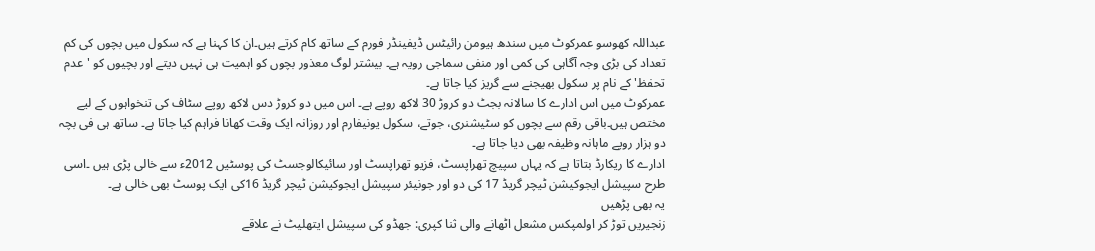عبداللہ کھوسو عمرکوٹ میں سندھ ہیومن رائیٹس ڈیفینڈر فورم کے ساتھ کام کرتے ہیں۔ان کا کہنا ہے کہ سکول میں بچوں کی کم تعداد کی بڑی وجہ آگاہی کی کمی اور منفی سماجی رویہ ہے۔ بیشتر لوگ معذور بچوں کو اہمیت ہی نہیں دیتے اور بچیوں کو 'عدم تحفظ' کے نام پر سکول بھیجنے سے گریز کیا جاتا ہے۔
عمرکوٹ میں اس ادارے کا سالانہ بجٹ دو کروڑ 30 لاکھ روپے ہے۔ اس میں دو کروڑ دس لاکھ روپے سٹاف کی تنخواہوں کے لیے مختص ہیں۔باقی رقم سے بچوں کو سٹیشنری، جوتے، سکول یونیفارم اور روزانہ ایک وقت کھانا فراہم کیا جاتا ہے۔ ساتھ ہی فی بچہ دو ہزار روپے ماہانہ وظیفہ بھی دیا جاتا ہے۔
ادارے کا ریکارڈ بتاتا ہے کہ یہاں سپیچ تھراپسٹ، فزیو تھراپسٹ اور سائیکالوجسٹ کی پوسٹیں 2012ء سے خالی پڑی ہیں ۔اسی طرح سپیشل ایجوکیشن ٹیچر گریڈ 17 کی دو اور جونیئر سپیشل ایجوکیشن ٹیچر گریڈ 16کی ایک پوسٹ بھی خالی ہے۔
یہ بھی پڑھیں
زنجیریں توڑ کر اولمپکس مشعل اٹھانے والی ثنا کپری: جھڈو کی سپیشل ایتھلیٹ نے علاقے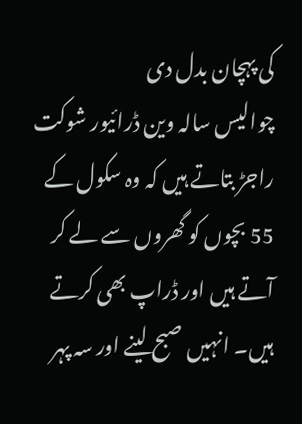کی پہچان بدل دی
چوالیس سالہ وین ڈرائیور شوکت راجڑ بتاتے ہیں کہ وہ سکول کے 55 بچوں کو گھروں سے لے کر آتے ہیں اور ڈراپ بھی کرتے ہیں۔ انہیں صبح لینے اور سہ پہر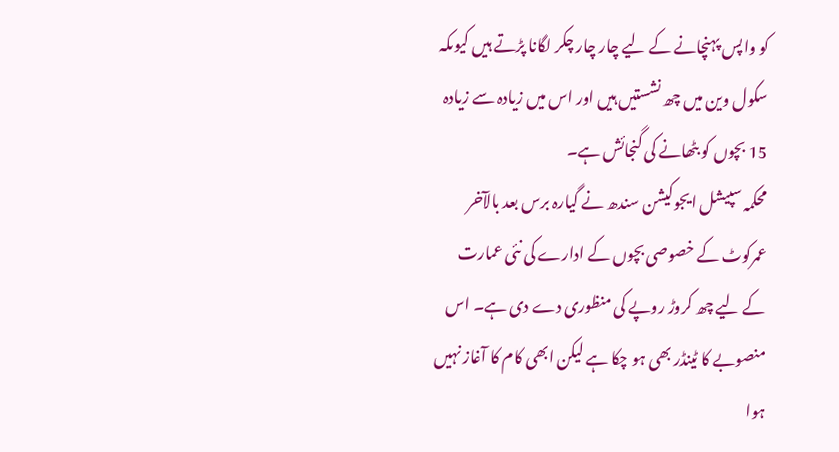کو واپس پہنچانے کے لیے چار چار چکر لگانا پڑتے ہیں کیوںکہ سکول وین میں چھ نشستیں ہیں اور اس میں زیادہ سے زیادہ 15 بچوں کو بٹھانے کی گنجائش ہے۔
محکمہ سپیشل ایجوکیشن سندھ نے گیارہ برس بعد بالآخر عمرکوٹ کے خصوصی بچوں کے ادارے کی نئی عمارت کے لیے چھ کروڑ روپے کی منظوری دے دی ہے۔ اس منصوبے کا ٹینڈر بھی ہو چکا ہے لیکن ابھی کام کا آغاز نہیں ہوا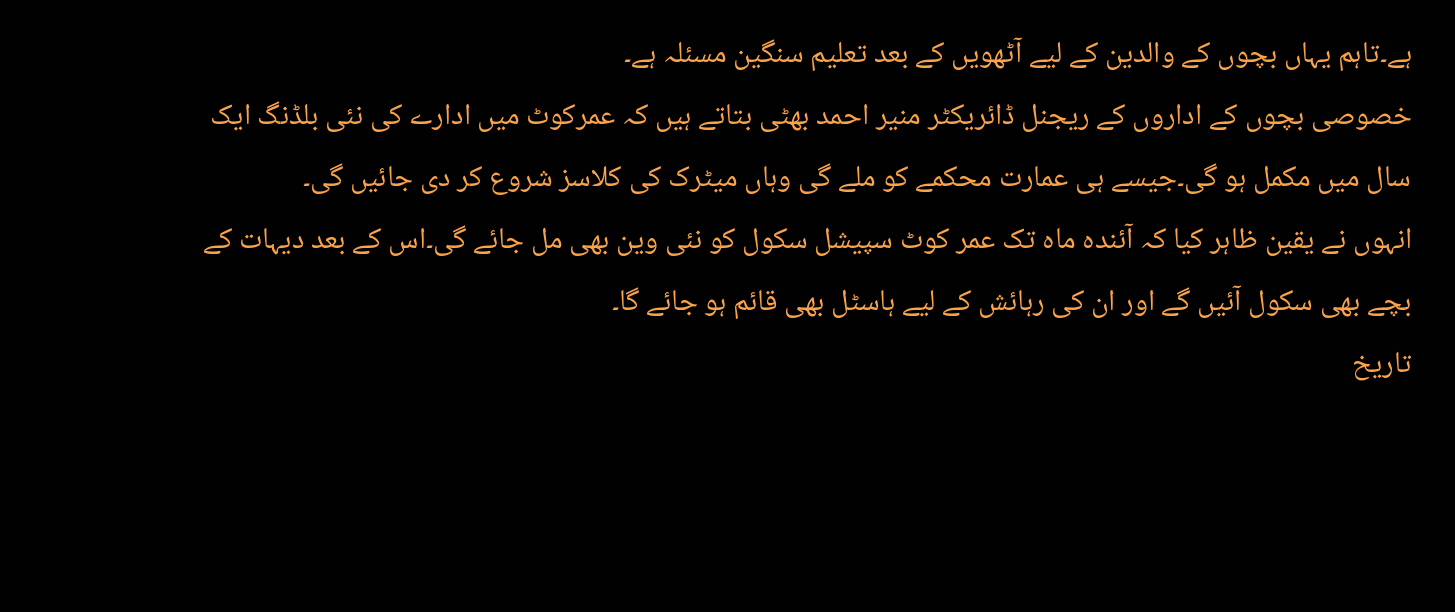ہے۔تاہم یہاں بچوں کے والدین کے لیے آٹھویں کے بعد تعلیم سنگین مسئلہ ہے۔
خصوصی بچوں کے اداروں کے ریجنل ڈائریکٹر منیر احمد بھٹی بتاتے ہیں کہ عمرکوٹ میں ادارے کی نئی بلڈنگ ایک سال میں مکمل ہو گی۔جیسے ہی عمارت محکمے کو ملے گی وہاں میٹرک کی کلاسز شروع کر دی جائیں گی۔
انہوں نے یقین ظاہر کیا کہ آئندہ ماہ تک عمر کوٹ سپیشل سکول کو نئی وین بھی مل جائے گی۔اس کے بعد دیہات کے بچے بھی سکول آئیں گے اور ان کی رہائش کے لیے ہاسٹل بھی قائم ہو جائے گا۔
تاریخ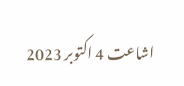اشاعت 4 اکتوبر 2023